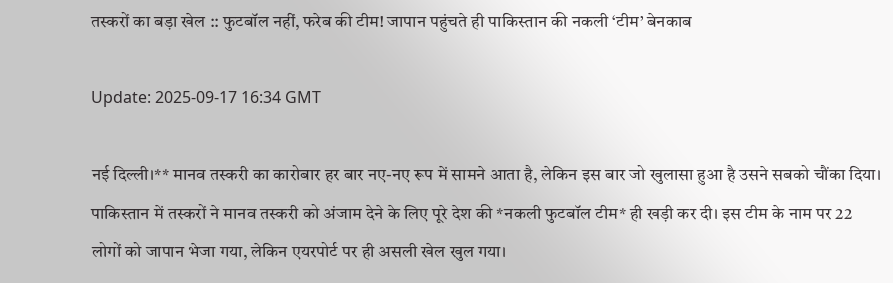तस्करों का बड़ा खेल :: फुटबॉल नहीं, फरेब की टीम! जापान पहुंचते ही पाकिस्तान की नकली ‘टीम’ बेनकाब

Update: 2025-09-17 16:34 GMT

नई दिल्ली।** मानव तस्करी का कारोबार हर बार नए-नए रूप में सामने आता है, लेकिन इस बार जो खुलासा हुआ है उसने सबको चौंका दिया। पाकिस्तान में तस्करों ने मानव तस्करी को अंजाम देने के लिए पूरे देश की *नकली फुटबॉल टीम* ही खड़ी कर दी। इस टीम के नाम पर 22 लोगों को जापान भेजा गया, लेकिन एयरपोर्ट पर ही असली खेल खुल गया।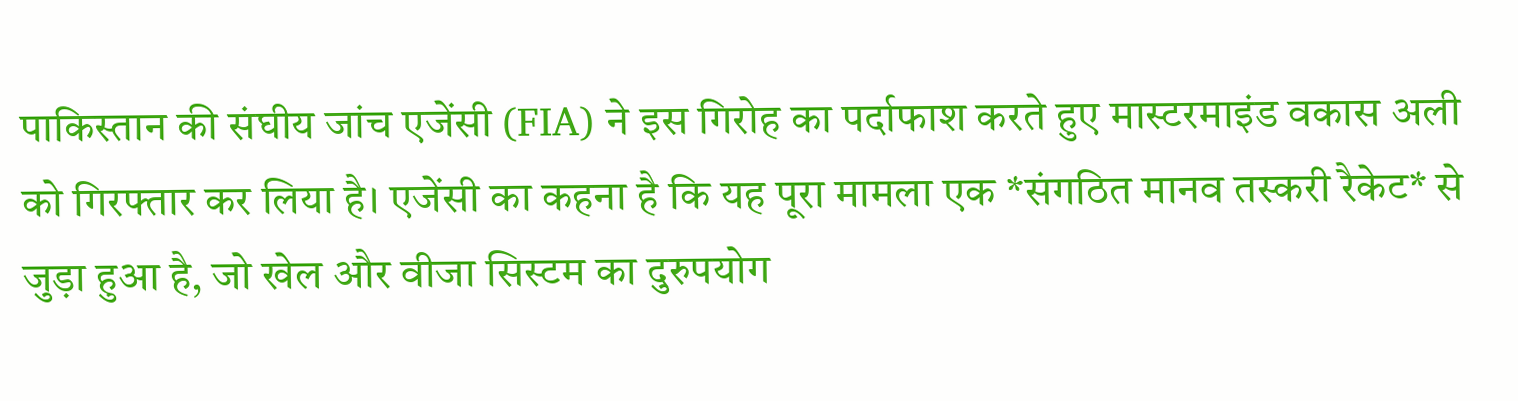पाकिस्तान की संघीय जांच एजेंसी (FIA) ने इस गिरोह का पर्दाफाश करते हुए मास्टरमाइंड वकास अली को गिरफ्तार कर लिया है। एजेंसी का कहना है कि यह पूरा मामला एक *संगठित मानव तस्करी रैकेट* से जुड़ा हुआ है, जो खेल और वीजा सिस्टम का दुरुपयोग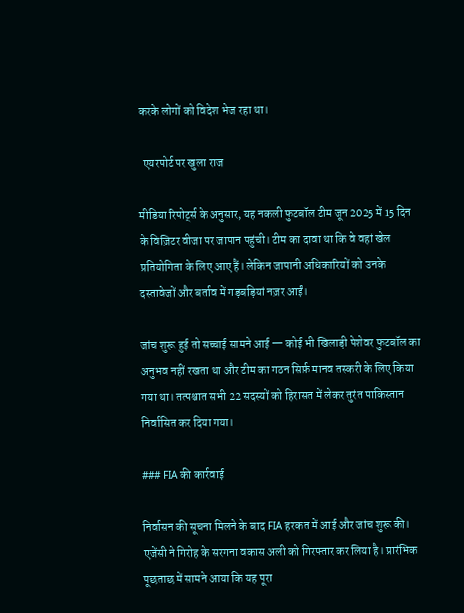करके लोगों को विदेश भेज रहा था।

  एयरपोर्ट पर खुला राज

मीडिया रिपोर्ट्स के अनुसार, यह नकली फुटबॉल टीम जून 2025 में 15 दिन के विज़िटर वीजा पर जापान पहुंची। टीम का दावा था कि वे वहां खेल प्रतियोगिता के लिए आए हैं। लेकिन जापानी अधिकारियों को उनके दस्तावेजों और बर्ताव में गड़बड़ियां नज़र आईं।

जांच शुरू हुई तो सच्चाई सामने आई — कोई भी खिलाड़ी पेशेवर फुटबॉल का अनुभव नहीं रखता था और टीम का गठन सिर्फ़ मानव तस्करी के लिए किया गया था। तत्पश्चात सभी 22 सदस्यों को हिरासत में लेकर तुरंत पाकिस्तान निर्वासित कर दिया गया।

### FIA की कार्रवाई

निर्वासन की सूचना मिलने के बाद FIA हरकत में आई और जांच शुरू की। एजेंसी ने गिरोह के सरगना वकास अली को गिरफ्तार कर लिया है। प्रारंभिक पूछताछ में सामने आया कि यह पूरा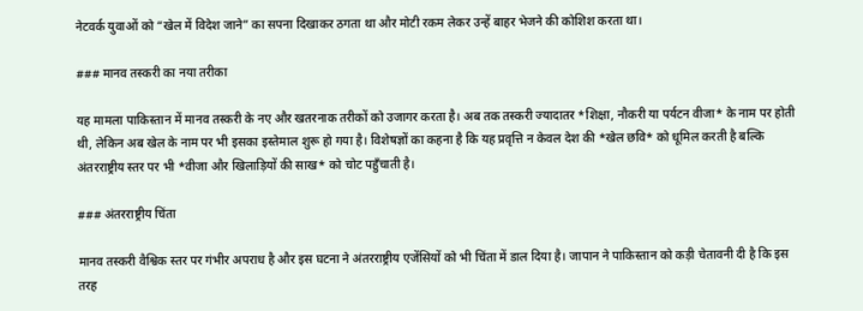नेटवर्क युवाओं को “खेल में विदेश जाने” का सपना दिखाकर ठगता था और मोटी रकम लेकर उन्हें बाहर भेजने की कोशिश करता था।

### मानव तस्करी का नया तरीका

यह मामला पाकिस्तान में मानव तस्करी के नए और खतरनाक तरीकों को उजागर करता है। अब तक तस्करी ज्यादातर *शिक्षा, नौकरी या पर्यटन वीजा* के नाम पर होती थी, लेकिन अब खेल के नाम पर भी इसका इस्तेमाल शुरू हो गया है। विशेषज्ञों का कहना है कि यह प्रवृत्ति न केवल देश की *खेल छवि* को धूमिल करती है बल्कि अंतरराष्ट्रीय स्तर पर भी *वीजा और खिलाड़ियों की साख* को चोट पहुँचाती है।

### अंतरराष्ट्रीय चिंता

मानव तस्करी वैश्विक स्तर पर गंभीर अपराध है और इस घटना ने अंतरराष्ट्रीय एजेंसियों को भी चिंता में डाल दिया है। जापान ने पाकिस्तान को कड़ी चेतावनी दी है कि इस तरह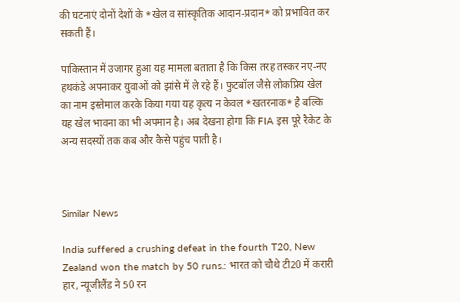की घटनाएं दोनों देशों के *खेल व सांस्कृतिक आदान-प्रदान* को प्रभावित कर सकती हैं।

पाकिस्तान में उजागर हुआ यह मामला बताता है कि किस तरह तस्कर नए-नए हथकंडे अपनाकर युवाओं को झांसे में ले रहे हैं। फुटबॉल जैसे लोकप्रिय खेल का नाम इस्तेमाल करके किया गया यह कृत्य न केवल *खतरनाक* है बल्कि यह खेल भावना का भी अपमान है। अब देखना होगा कि FIA इस पूरे रैकेट के अन्य सदस्यों तक कब और कैसे पहुंच पाती है।



Similar News

India suffered a crushing defeat in the fourth T20, New Zealand won the match by 50 runs.: भारत को चौथे टी20 में करारी हार, न्यूजीलैंड ने 50 रन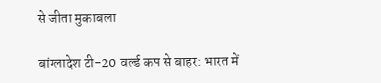से जीता मुकाबला

बांग्लादेश टी-20 वर्ल्ड कप से बाहर: भारत में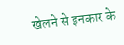खेलने से इनकार के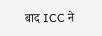बाद ICC ने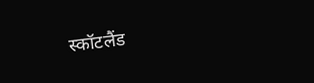स्कॉटलैंड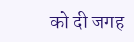को दी जगह